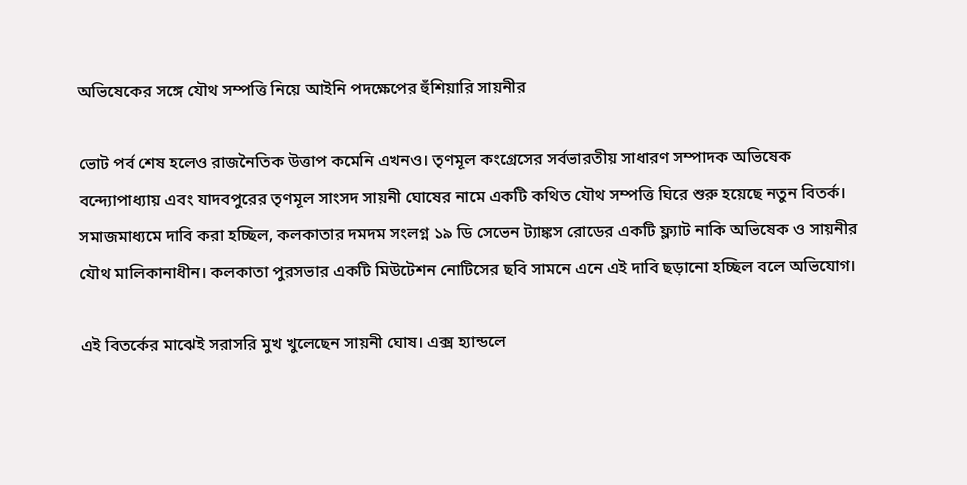অভিষেকের সঙ্গে যৌথ সম্পত্তি নিয়ে আইনি পদক্ষেপের হুঁশিয়ারি সায়নীর

ভোট পর্ব শেষ হলেও রাজনৈতিক উত্তাপ কমেনি এখনও। তৃণমূল কংগ্রেসের সর্বভারতীয় সাধারণ সম্পাদক অভিষেক বন্দ্যোপাধ্যায় এবং যাদবপুরের তৃণমূল সাংসদ সায়নী ঘোষের নামে একটি কথিত যৌথ সম্পত্তি ঘিরে শুরু হয়েছে নতুন বিতর্ক। সমাজমাধ্যমে দাবি করা হচ্ছিল, কলকাতার দমদম সংলগ্ন ১৯ ডি সেভেন ট্যাঙ্কস রোডের একটি ফ্ল্যাট নাকি অভিষেক ও সায়নীর যৌথ মালিকানাধীন। কলকাতা পুরসভার একটি মিউটেশন নোটিসের ছবি সামনে এনে এই দাবি ছড়ানো হচ্ছিল বলে অভিযোগ।

এই বিতর্কের মাঝেই সরাসরি মুখ খুলেছেন সায়নী ঘোষ। এক্স হ্যান্ডলে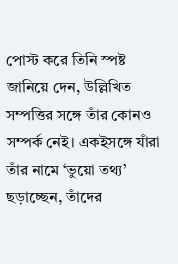পোস্ট করে তিনি স্পষ্ট জানিয়ে দেন, উল্লিখিত সম্পত্তির সঙ্গে তাঁর কোনও সম্পর্ক নেই। একইসঙ্গে যাঁরা তাঁর নামে ‘ভুয়ো তথ্য’ ছড়াচ্ছেন, তাঁদের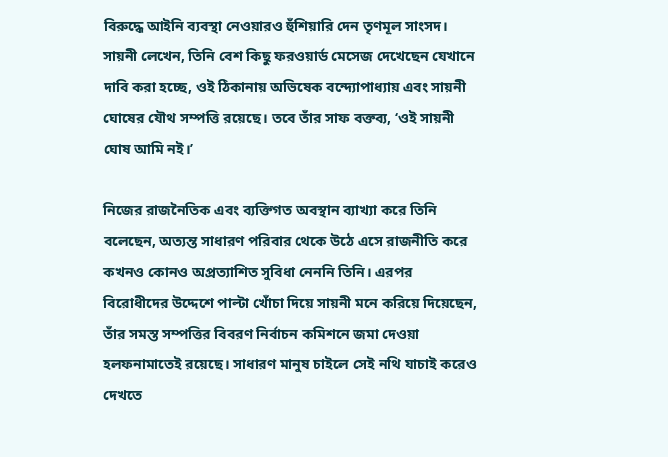বিরুদ্ধে আইনি ব্যবস্থা নেওয়ারও হুঁশিয়ারি দেন তৃণমূল সাংসদ। সায়নী লেখেন, তিনি বেশ কিছু ফরওয়ার্ড মেসেজ দেখেছেন যেখানে দাবি করা হচ্ছে, ওই ঠিকানায় অভিষেক বন্দ্যোপাধ্যায় এবং সায়নী ঘোষের যৌথ সম্পত্তি রয়েছে। তবে তাঁর সাফ বক্তব্য, ‘ওই সায়নী ঘোষ আমি নই।’

নিজের রাজনৈতিক এবং ব্যক্তিগত অবস্থান ব্যাখ্যা করে তিনি বলেছেন, অত্যন্ত সাধারণ পরিবার থেকে উঠে এসে রাজনীতি করে কখনও কোনও অপ্রত্যাশিত সুবিধা নেননি তিনি। এরপর বিরোধীদের উদ্দেশে পাল্টা খোঁচা দিয়ে সায়নী মনে করিয়ে দিয়েছেন, তাঁর সমস্ত সম্পত্তির বিবরণ নির্বাচন কমিশনে জমা দেওয়া হলফনামাতেই রয়েছে। সাধারণ মানুষ চাইলে সেই নথি যাচাই করেও দেখতে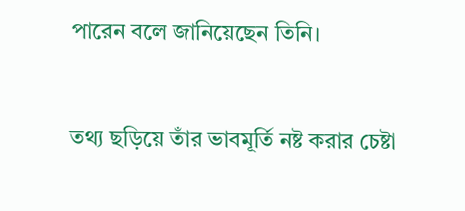পারেন বলে জানিয়েছেন তিনি।


তথ্য ছড়িয়ে তাঁর ভাবমূর্তি নষ্ট করার চেষ্টা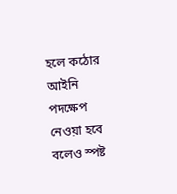হলে কঠোর আইনি পদক্ষেপ নেওয়া হবে বলেও স্পষ্ট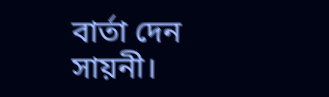বার্তা দেন সায়নী।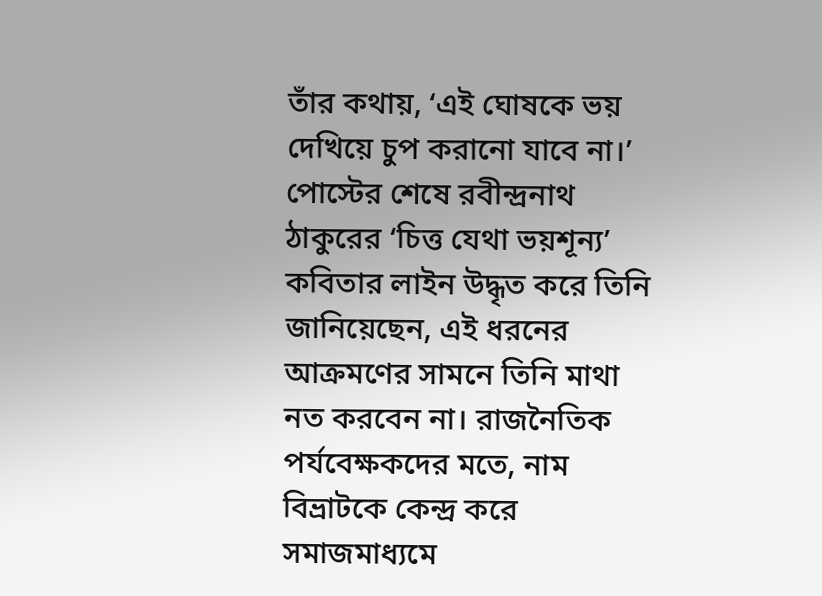তাঁর কথায়, ‘এই ঘোষকে ভয় দেখিয়ে চুপ করানো যাবে না।’ পোস্টের শেষে রবীন্দ্রনাথ ঠাকুরের ‘চিত্ত যেথা ভয়শূন্য’ কবিতার লাইন উদ্ধৃত করে তিনি জানিয়েছেন, এই ধরনের আক্রমণের সামনে তিনি মাথা নত করবেন না। রাজনৈতিক পর্যবেক্ষকদের মতে, নাম বিভ্রাটকে কেন্দ্র করে সমাজমাধ্যমে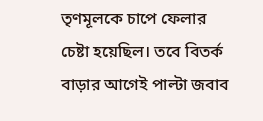তৃণমূলকে চাপে ফেলার চেষ্টা হয়েছিল। তবে বিতর্ক বাড়ার আগেই পাল্টা জবাব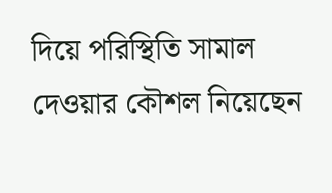দিয়ে পরিস্থিতি সামাল দেওয়ার কৌশল নিয়েছেন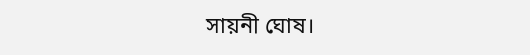সায়নী ঘোষ।